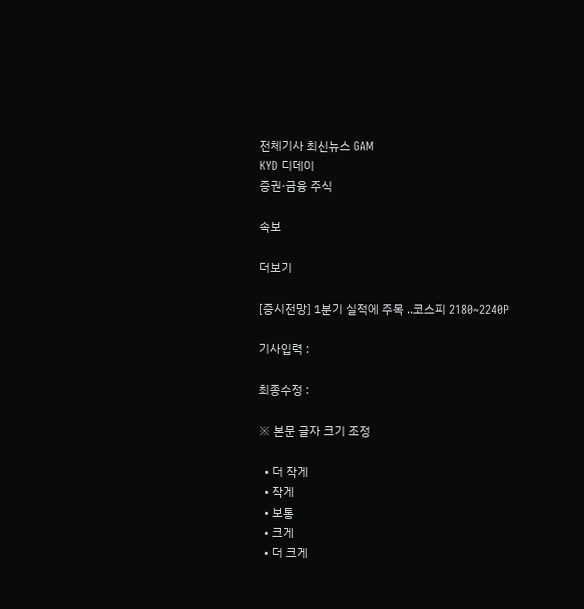전체기사 최신뉴스 GAM
KYD 디데이
증권·금융 주식

속보

더보기

[증시전망] 1분기 실적에 주목 ..코스피 2180~2240P

기사입력 :

최종수정 :

※ 본문 글자 크기 조정

  • 더 작게
  • 작게
  • 보통
  • 크게
  • 더 크게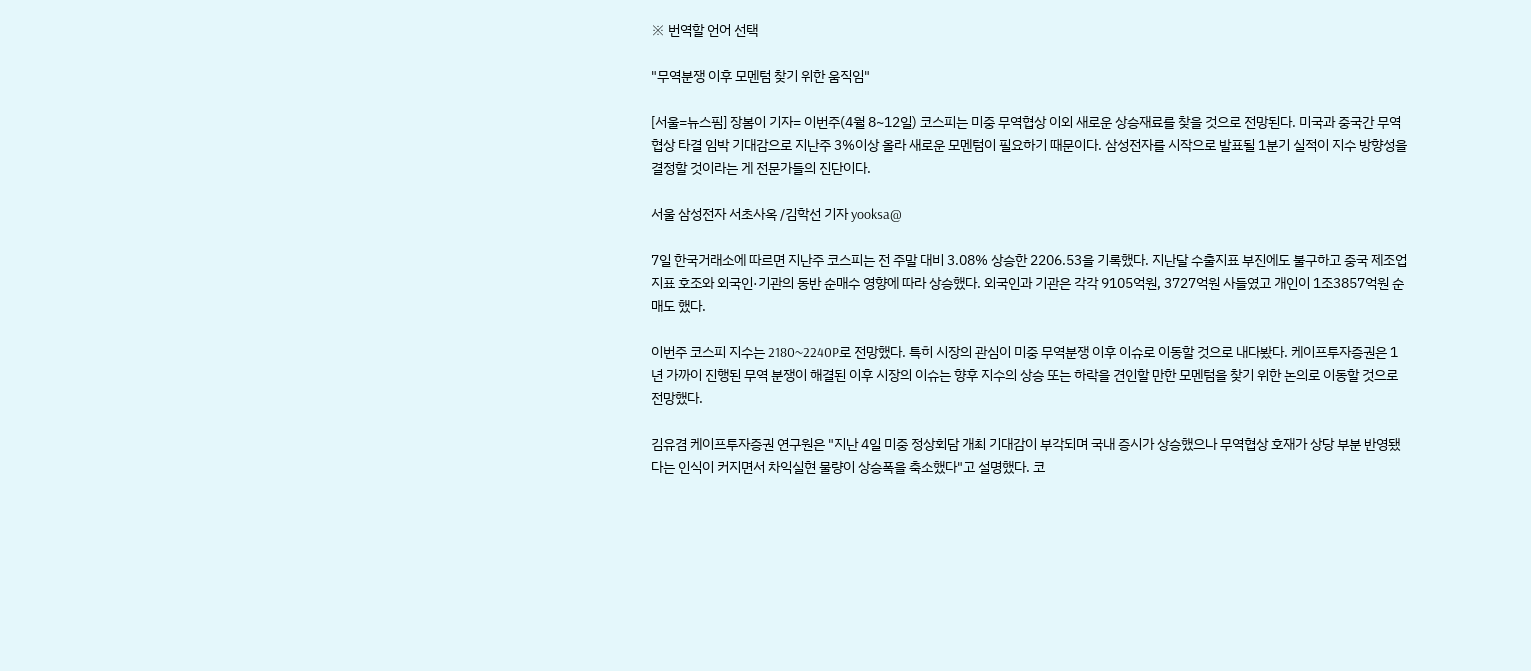※ 번역할 언어 선택

"무역분쟁 이후 모멘텀 찾기 위한 움직임"

[서울=뉴스핌] 장봄이 기자= 이번주(4월 8~12일) 코스피는 미중 무역협상 이외 새로운 상승재료를 찾을 것으로 전망된다. 미국과 중국간 무역협상 타결 임박 기대감으로 지난주 3%이상 올라 새로운 모멘텀이 필요하기 때문이다. 삼성전자를 시작으로 발표될 1분기 실적이 지수 방향성을 결정할 것이라는 게 전문가들의 진단이다.

서울 삼성전자 서초사옥 /김학선 기자 yooksa@

7일 한국거래소에 따르면 지난주 코스피는 전 주말 대비 3.08% 상승한 2206.53을 기록했다. 지난달 수출지표 부진에도 불구하고 중국 제조업지표 호조와 외국인·기관의 동반 순매수 영향에 따라 상승했다. 외국인과 기관은 각각 9105억원, 3727억원 사들였고 개인이 1조3857억원 순매도 했다.

이번주 코스피 지수는 2180~2240P로 전망했다. 특히 시장의 관심이 미중 무역분쟁 이후 이슈로 이동할 것으로 내다봤다. 케이프투자증권은 1년 가까이 진행된 무역 분쟁이 해결된 이후 시장의 이슈는 향후 지수의 상승 또는 하락을 견인할 만한 모멘텀을 찾기 위한 논의로 이동할 것으로 전망했다.

김유겸 케이프투자증권 연구원은 "지난 4일 미중 정상회담 개최 기대감이 부각되며 국내 증시가 상승했으나 무역협상 호재가 상당 부분 반영됐다는 인식이 커지면서 차익실현 물량이 상승폭을 축소했다"고 설명했다. 코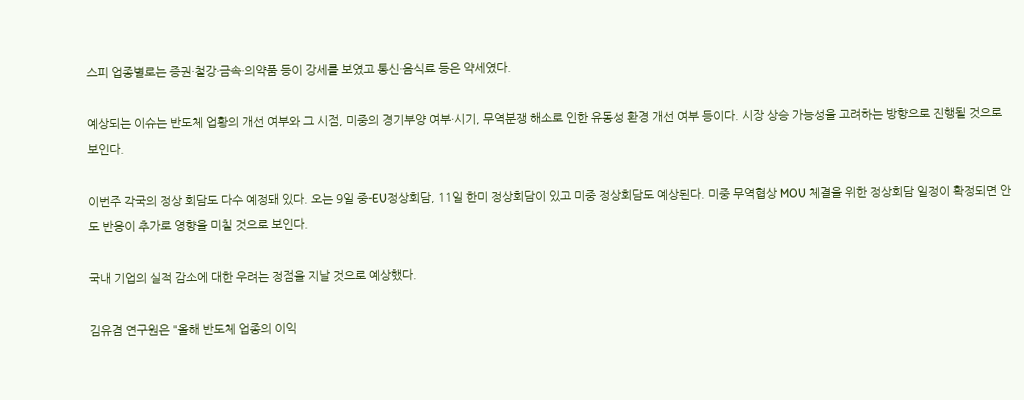스피 업종별로는 증권·철강·금속·의약품 등이 강세를 보였고 통신·음식료 등은 약세였다.

예상되는 이슈는 반도체 업황의 개선 여부와 그 시점, 미중의 경기부양 여부·시기, 무역분쟁 해소로 인한 유동성 환경 개선 여부 등이다. 시장 상승 가능성을 고려하는 방향으로 진행될 것으로 보인다.

이번주 각국의 정상 회담도 다수 예정돼 있다. 오는 9일 중-EU정상회담, 11일 한미 정상회담이 있고 미중 정상회담도 예상된다. 미중 무역협상 MOU 체결을 위한 정상회담 일정이 확정되면 안도 반응이 추가로 영향을 미칠 것으로 보인다.

국내 기업의 실적 감소에 대한 우려는 정점을 지날 것으로 예상했다.

김유겸 연구원은 "올해 반도체 업종의 이익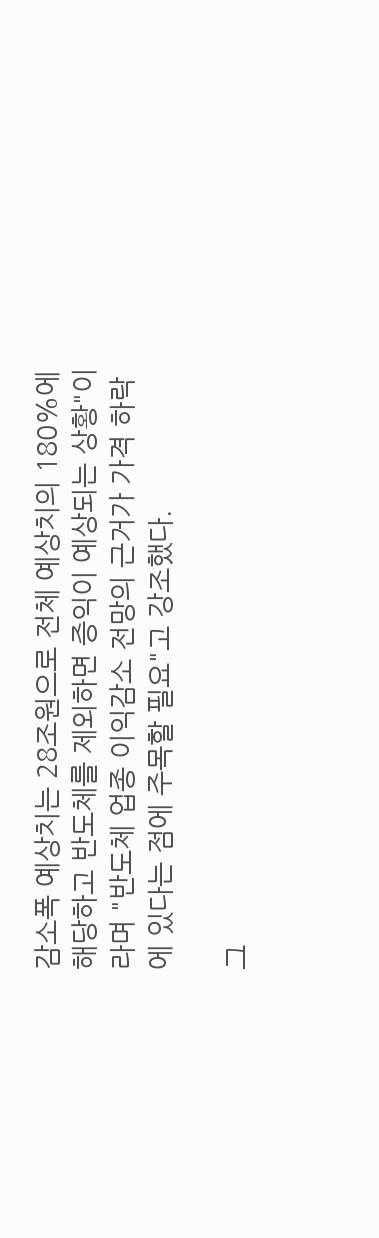감소폭 예상치는 28조원으로 전체 예상치의 180%에 해당하고 반도체를 제외하면 증익이 예상되는 상황"이라며 "반도체 업종 이익감소 전망의 근거가 가격 하락에 있다는 점에 주목할 필요"고 강조했다.

그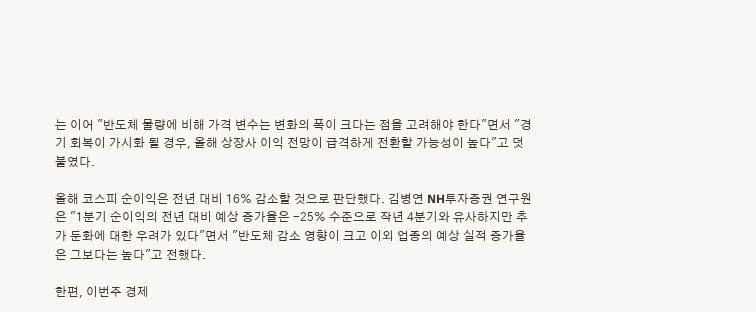는 이어 "반도체 물량에 비해 가격 변수는 변화의 폭이 크다는 점을 고려해야 한다"면서 "경기 회복이 가시화 될 경우, 올해 상장사 이익 전망이 급격하게 전환할 가능성이 높다"고 덧붙였다.

올해 코스피 순이익은 전년 대비 16% 감소할 것으로 판단했다. 김병연 NH투자증권 연구원은 "1분기 순이익의 전년 대비 예상 증가율은 -25% 수준으로 작년 4분기와 유사하지만 추가 둔화에 대한 우려가 있다"면서 "반도체 감소 영향이 크고 이외 업종의 예상 실적 증가율은 그보다는 높다"고 전했다.

한편, 이번주 경제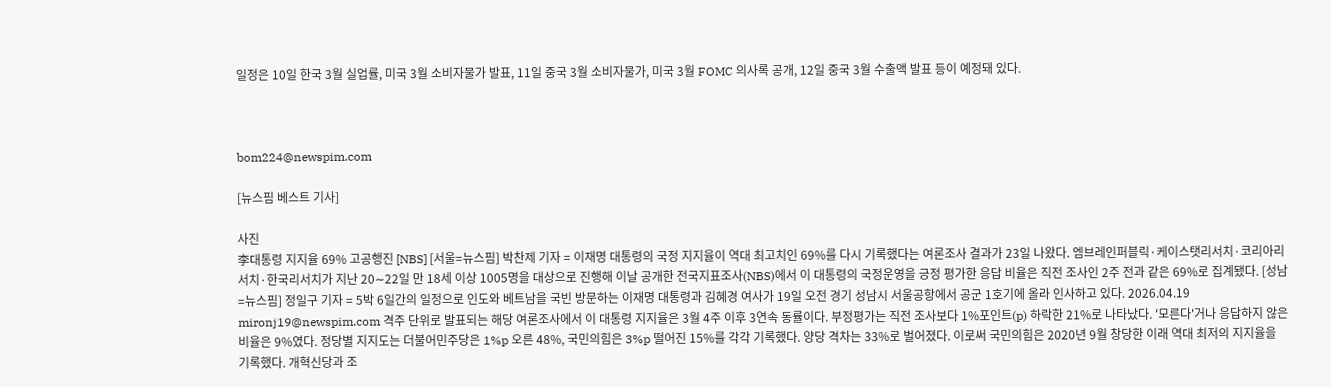일정은 10일 한국 3월 실업률, 미국 3월 소비자물가 발표, 11일 중국 3월 소비자물가, 미국 3월 FOMC 의사록 공개, 12일 중국 3월 수출액 발표 등이 예정돼 있다.



bom224@newspim.com

[뉴스핌 베스트 기사]

사진
李대통령 지지율 69% 고공행진 [NBS] [서울=뉴스핌] 박찬제 기자 = 이재명 대통령의 국정 지지율이 역대 최고치인 69%를 다시 기록했다는 여론조사 결과가 23일 나왔다. 엠브레인퍼블릭·케이스탯리서치·코리아리서치·한국리서치가 지난 20∼22일 만 18세 이상 1005명을 대상으로 진행해 이날 공개한 전국지표조사(NBS)에서 이 대통령의 국정운영을 긍정 평가한 응답 비율은 직전 조사인 2주 전과 같은 69%로 집계됐다. [성남=뉴스핌] 정일구 기자 = 5박 6일간의 일정으로 인도와 베트남을 국빈 방문하는 이재명 대통령과 김혜경 여사가 19일 오전 경기 성남시 서울공항에서 공군 1호기에 올라 인사하고 있다. 2026.04.19 mironj19@newspim.com 격주 단위로 발표되는 해당 여론조사에서 이 대통령 지지율은 3월 4주 이후 3연속 동률이다. 부정평가는 직전 조사보다 1%포인트(p) 하락한 21%로 나타났다. '모른다'거나 응답하지 않은 비율은 9%였다. 정당별 지지도는 더불어민주당은 1%p 오른 48%, 국민의힘은 3%p 떨어진 15%를 각각 기록했다. 양당 격차는 33%로 벌어졌다. 이로써 국민의힘은 2020년 9월 창당한 이래 역대 최저의 지지율을 기록했다. 개혁신당과 조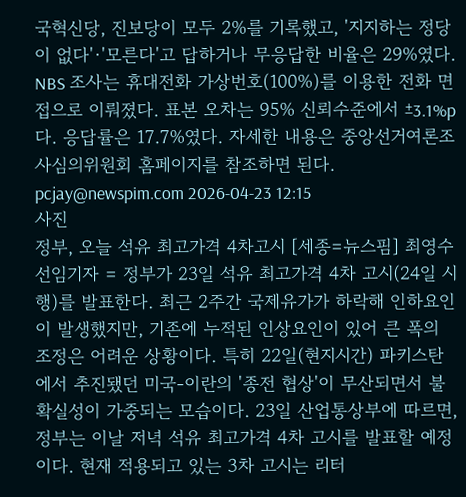국혁신당, 진보당이 모두 2%를 기록했고, '지지하는 정당이 없다'·'모른다'고 답하거나 무응답한 비율은 29%였다. NBS 조사는 휴대전화 가상번호(100%)를 이용한 전화 면접으로 이뤄졌다. 표본 오차는 95% 신뢰수준에서 ±3.1%p다. 응답률은 17.7%였다. 자세한 내용은 중앙선거여론조사심의위원회 홈페이지를 참조하면 된다. pcjay@newspim.com 2026-04-23 12:15
사진
정부, 오늘 석유 최고가격 4차고시 [세종=뉴스핌] 최영수 선임기자 = 정부가 23일 석유 최고가격 4차 고시(24일 시행)를 발표한다. 최근 2주간 국제유가가 하락해 인하요인이 발생했지만, 기존에 누적된 인상요인이 있어 큰 폭의 조정은 어려운 상황이다. 특히 22일(현지시간) 파키스탄에서 추진됐던 미국-이란의 '종전 협상'이 무산되면서 불확실성이 가중되는 모습이다. 23일 산업통상부에 따르면, 정부는 이날 저녁 석유 최고가격 4차 고시를 발표할 예정이다. 현재 적용되고 있는 3차 고시는 리터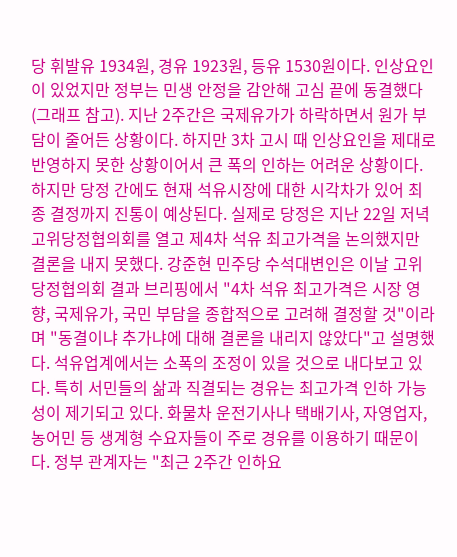당 휘발유 1934원, 경유 1923원, 등유 1530원이다. 인상요인이 있었지만 정부는 민생 안정을 감안해 고심 끝에 동결했다(그래프 참고). 지난 2주간은 국제유가가 하락하면서 원가 부담이 줄어든 상황이다. 하지만 3차 고시 때 인상요인을 제대로 반영하지 못한 상황이어서 큰 폭의 인하는 어려운 상황이다. 하지만 당정 간에도 현재 석유시장에 대한 시각차가 있어 최종 결정까지 진통이 예상된다. 실제로 당정은 지난 22일 저녁 고위당정협의회를 열고 제4차 석유 최고가격을 논의했지만 결론을 내지 못했다. 강준현 민주당 수석대변인은 이날 고위당정협의회 결과 브리핑에서 "4차 석유 최고가격은 시장 영향, 국제유가, 국민 부담을 종합적으로 고려해 결정할 것"이라며 "동결이냐 추가냐에 대해 결론을 내리지 않았다"고 설명했다. 석유업계에서는 소폭의 조정이 있을 것으로 내다보고 있다. 특히 서민들의 삶과 직결되는 경유는 최고가격 인하 가능성이 제기되고 있다. 화물차 운전기사나 택배기사, 자영업자, 농어민 등 생계형 수요자들이 주로 경유를 이용하기 때문이다. 정부 관계자는 "최근 2주간 인하요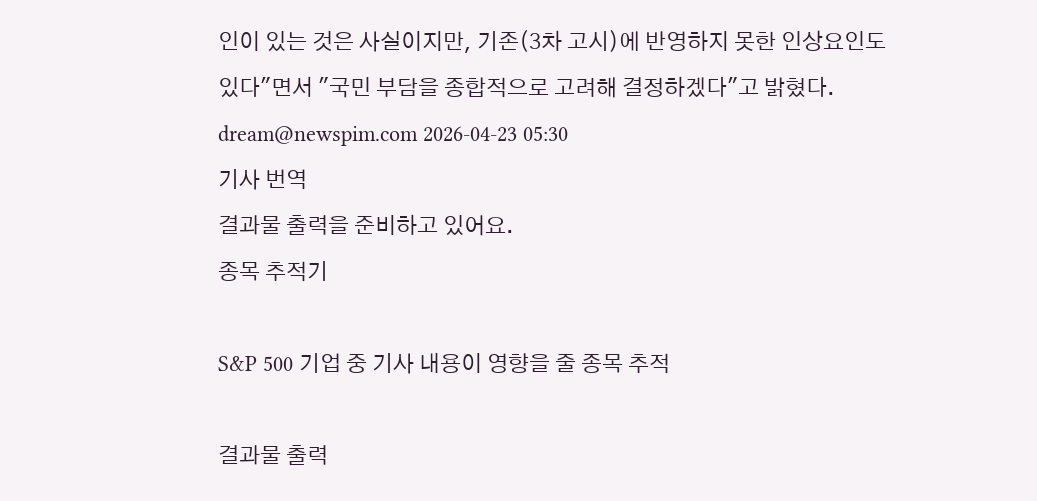인이 있는 것은 사실이지만, 기존(3차 고시)에 반영하지 못한 인상요인도 있다"면서 "국민 부담을 종합적으로 고려해 결정하겠다"고 밝혔다. dream@newspim.com 2026-04-23 05:30
기사 번역
결과물 출력을 준비하고 있어요.
종목 추적기

S&P 500 기업 중 기사 내용이 영향을 줄 종목 추적

결과물 출력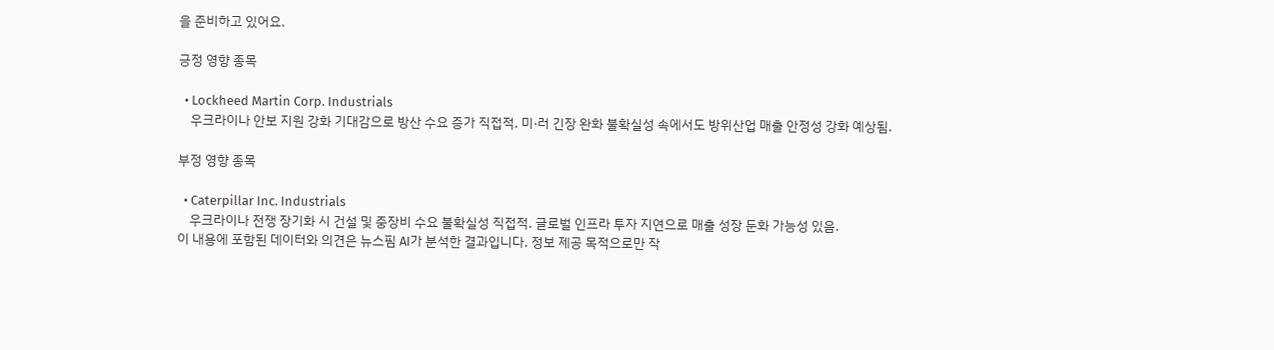을 준비하고 있어요.

긍정 영향 종목

  • Lockheed Martin Corp. Industrials
    우크라이나 안보 지원 강화 기대감으로 방산 수요 증가 직접적. 미·러 긴장 완화 불확실성 속에서도 방위산업 매출 안정성 강화 예상됨.

부정 영향 종목

  • Caterpillar Inc. Industrials
    우크라이나 전쟁 장기화 시 건설 및 중장비 수요 불확실성 직접적. 글로벌 인프라 투자 지연으로 매출 성장 둔화 가능성 있음.
이 내용에 포함된 데이터와 의견은 뉴스핌 AI가 분석한 결과입니다. 정보 제공 목적으로만 작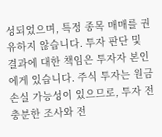성되었으며, 특정 종목 매매를 권유하지 않습니다. 투자 판단 및 결과에 대한 책임은 투자자 본인에게 있습니다. 주식 투자는 원금 손실 가능성이 있으므로, 투자 전 충분한 조사와 전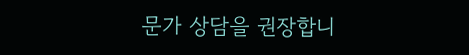문가 상담을 권장합니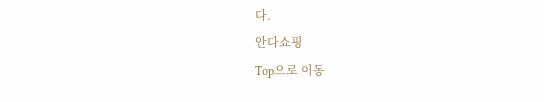다.
안다쇼핑
Top으로 이동